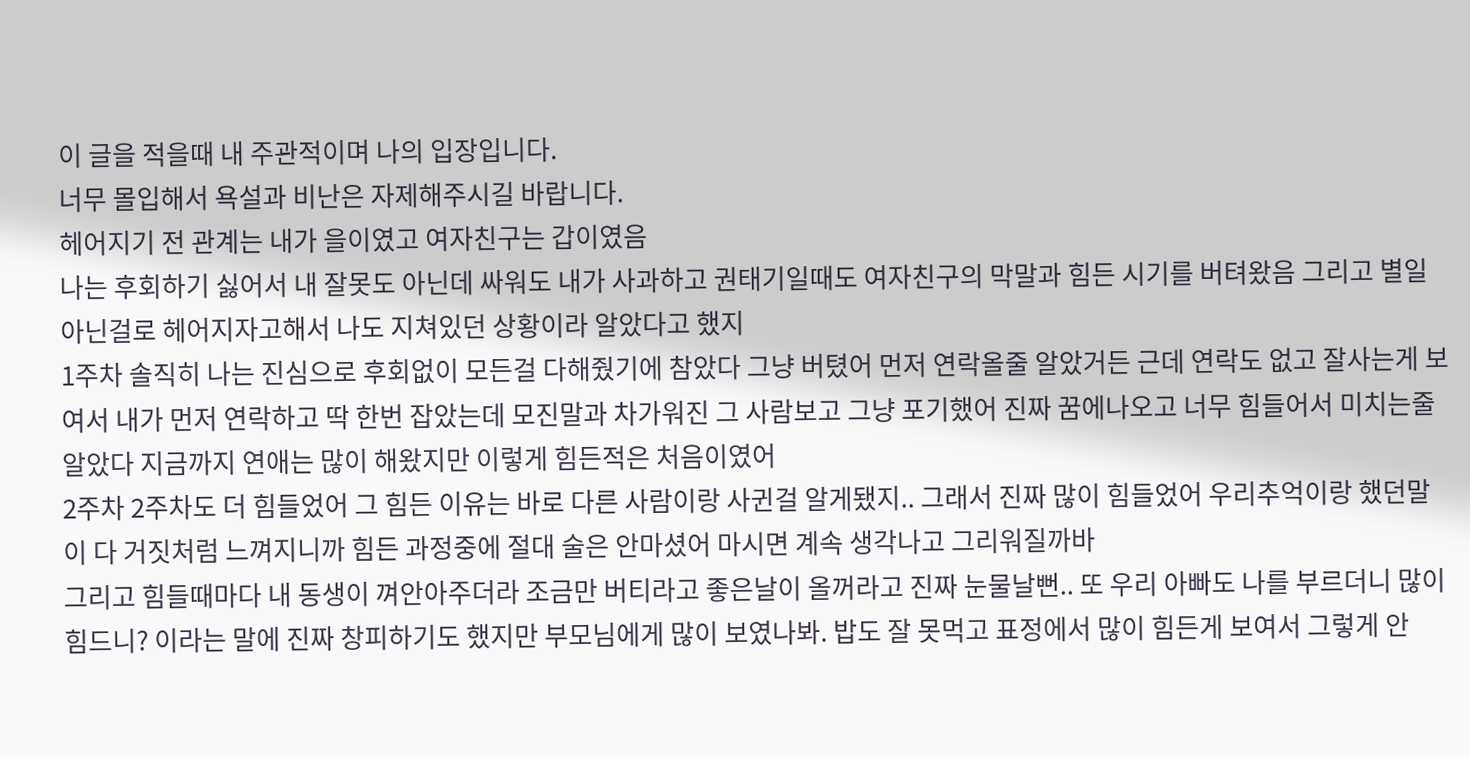이 글을 적을때 내 주관적이며 나의 입장입니다.
너무 몰입해서 욕설과 비난은 자제해주시길 바랍니다.
헤어지기 전 관계는 내가 을이였고 여자친구는 갑이였음
나는 후회하기 싫어서 내 잘못도 아닌데 싸워도 내가 사과하고 권태기일때도 여자친구의 막말과 힘든 시기를 버텨왔음 그리고 별일 아닌걸로 헤어지자고해서 나도 지쳐있던 상황이라 알았다고 했지
1주차 솔직히 나는 진심으로 후회없이 모든걸 다해줬기에 참았다 그냥 버텼어 먼저 연락올줄 알았거든 근데 연락도 없고 잘사는게 보여서 내가 먼저 연락하고 딱 한번 잡았는데 모진말과 차가워진 그 사람보고 그냥 포기했어 진짜 꿈에나오고 너무 힘들어서 미치는줄 알았다 지금까지 연애는 많이 해왔지만 이렇게 힘든적은 처음이였어
2주차 2주차도 더 힘들었어 그 힘든 이유는 바로 다른 사람이랑 사귄걸 알게됐지.. 그래서 진짜 많이 힘들었어 우리추억이랑 했던말이 다 거짓처럼 느껴지니까 힘든 과정중에 절대 술은 안마셨어 마시면 계속 생각나고 그리워질까바
그리고 힘들때마다 내 동생이 껴안아주더라 조금만 버티라고 좋은날이 올꺼라고 진짜 눈물날뻔.. 또 우리 아빠도 나를 부르더니 많이 힘드니? 이라는 말에 진짜 창피하기도 했지만 부모님에게 많이 보였나봐. 밥도 잘 못먹고 표정에서 많이 힘든게 보여서 그렇게 안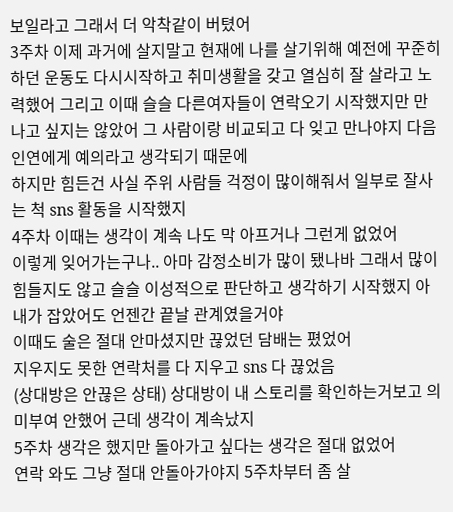보일라고 그래서 더 악착같이 버텼어
3주차 이제 과거에 살지말고 현재에 나를 살기위해 예전에 꾸준히 하던 운동도 다시시작하고 취미생활을 갖고 열심히 잘 살라고 노력했어 그리고 이때 슬슬 다른여자들이 연락오기 시작했지만 만나고 싶지는 않았어 그 사람이랑 비교되고 다 잊고 만나야지 다음 인연에게 예의라고 생각되기 때문에
하지만 힘든건 사실 주위 사람들 걱정이 많이해줘서 일부로 잘사는 척 sns 활동을 시작했지
4주차 이때는 생각이 계속 나도 막 아프거나 그런게 없었어
이렇게 잊어가는구나.. 아마 감정소비가 많이 됐나바 그래서 많이 힘들지도 않고 슬슬 이성적으로 판단하고 생각하기 시작했지 아 내가 잡았어도 언젠간 끝날 관계였을거야
이때도 술은 절대 안마셨지만 끊었던 담배는 폈었어
지우지도 못한 연락처를 다 지우고 sns 다 끊었음
(상대방은 안끊은 상태) 상대방이 내 스토리를 확인하는거보고 의미부여 안했어 근데 생각이 계속났지
5주차 생각은 했지만 돌아가고 싶다는 생각은 절대 없었어
연락 와도 그냥 절대 안돌아가야지 5주차부터 좀 살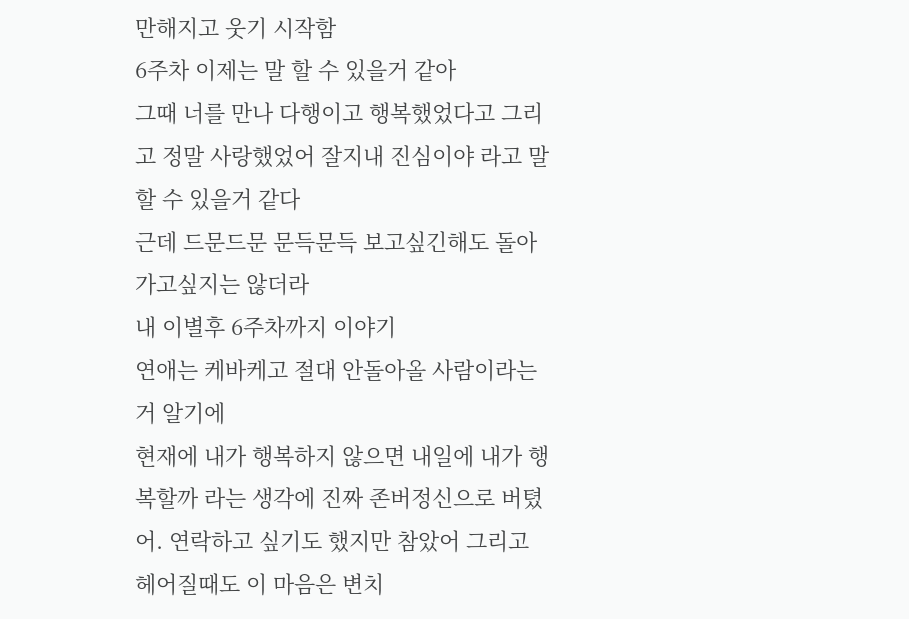만해지고 웃기 시작함
6주차 이제는 말 할 수 있을거 같아
그때 너를 만나 다행이고 행복했었다고 그리고 정말 사랑했었어 잘지내 진심이야 라고 말 할 수 있을거 같다
근데 드문드문 문득문득 보고싶긴해도 돌아가고싶지는 않더라
내 이별후 6주차까지 이야기
연애는 케바케고 절대 안돌아올 사람이라는거 알기에
현재에 내가 행복하지 않으면 내일에 내가 행복할까 라는 생각에 진짜 존버정신으로 버텼어. 연락하고 싶기도 했지만 참았어 그리고 헤어질때도 이 마음은 변치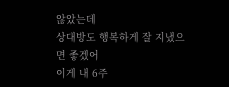않았는데
상대방도 행복하게 잘 지냈으면 좋겠어
이게 내 6주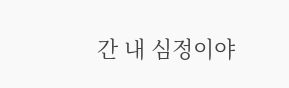간 내 심정이야